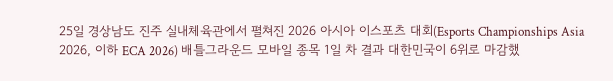25일 경상남도 진주 실내체육관에서 펼쳐진 2026 아시아 이스포츠 대회(Esports Championships Asia 2026, 이하 ECA 2026) 배틀그라운드 모바일 종목 1일 차 결과 대한민국이 6위로 마감했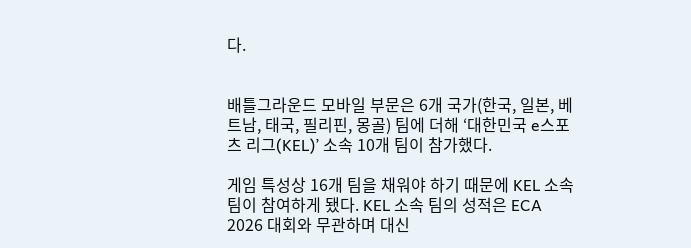다.


배틀그라운드 모바일 부문은 6개 국가(한국, 일본, 베트남, 태국, 필리핀, 몽골) 팀에 더해 ‘대한민국 e스포츠 리그(KEL)’ 소속 10개 팀이 참가했다.

게임 특성상 16개 팀을 채워야 하기 때문에 KEL 소속 팀이 참여하게 됐다. KEL 소속 팀의 성적은 ECA 2026 대회와 무관하며 대신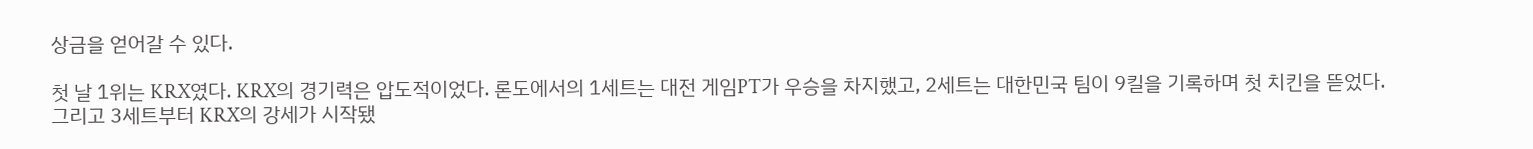상금을 얻어갈 수 있다.

첫 날 1위는 KRX였다. KRX의 경기력은 압도적이었다. 론도에서의 1세트는 대전 게임PT가 우승을 차지했고, 2세트는 대한민국 팀이 9킬을 기록하며 첫 치킨을 뜯었다. 그리고 3세트부터 KRX의 강세가 시작됐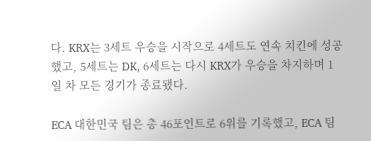다. KRX는 3세트 우승을 시작으로 4세트도 연속 치킨에 성공했고, 5세트는 DK, 6세트는 다시 KRX가 우승을 차지하며 1일 차 모든 경기가 종료됐다.

ECA 대한민국 팀은 총 46포인트로 6위를 기록했고, ECA 팀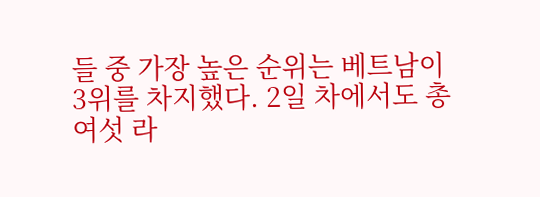들 중 가장 높은 순위는 베트남이 3위를 차지했다. 2일 차에서도 총 여섯 라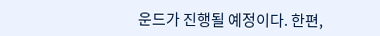운드가 진행될 예정이다. 한편,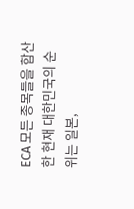ECA 모든 종목들을 합산한 현재 대한민국의 순위는 일본,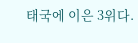태국에 이은 3위다.